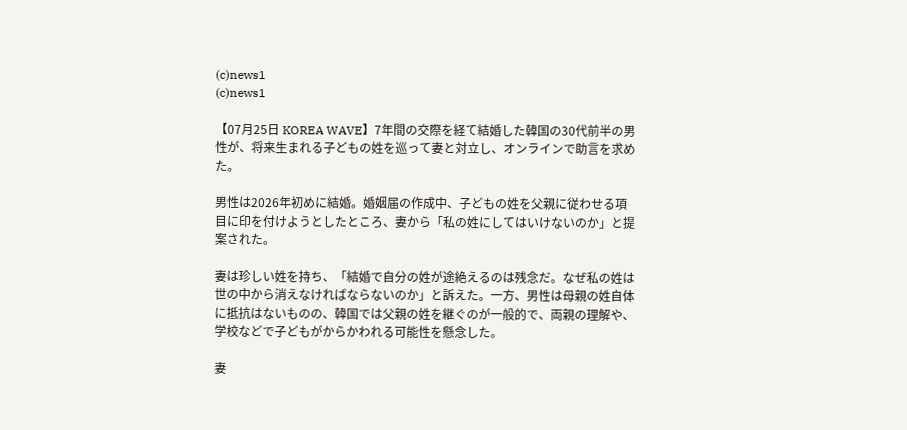(c)news1
(c)news1

【07月25日 KOREA WAVE】7年間の交際を経て結婚した韓国の30代前半の男性が、将来生まれる子どもの姓を巡って妻と対立し、オンラインで助言を求めた。

男性は2026年初めに結婚。婚姻届の作成中、子どもの姓を父親に従わせる項目に印を付けようとしたところ、妻から「私の姓にしてはいけないのか」と提案された。

妻は珍しい姓を持ち、「結婚で自分の姓が途絶えるのは残念だ。なぜ私の姓は世の中から消えなければならないのか」と訴えた。一方、男性は母親の姓自体に抵抗はないものの、韓国では父親の姓を継ぐのが一般的で、両親の理解や、学校などで子どもがからかわれる可能性を懸念した。

妻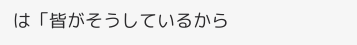は「皆がそうしているから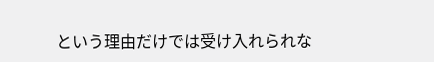という理由だけでは受け入れられな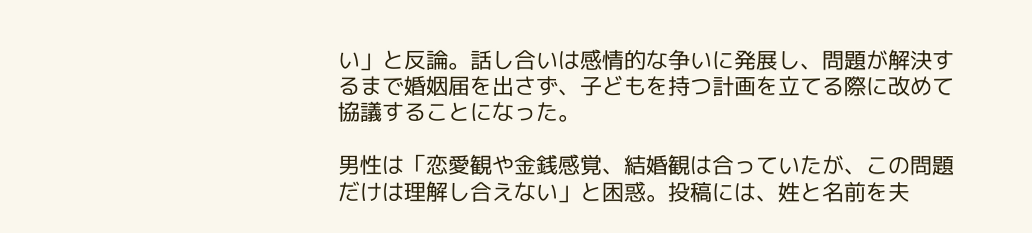い」と反論。話し合いは感情的な争いに発展し、問題が解決するまで婚姻届を出さず、子どもを持つ計画を立てる際に改めて協議することになった。

男性は「恋愛観や金銭感覚、結婚観は合っていたが、この問題だけは理解し合えない」と困惑。投稿には、姓と名前を夫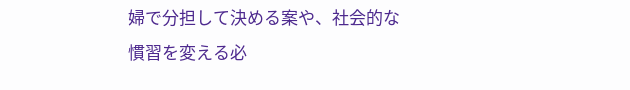婦で分担して決める案や、社会的な慣習を変える必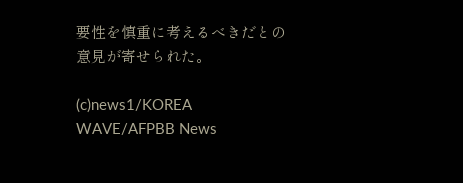要性を慎重に考えるべきだとの意見が寄せられた。

(c)news1/KOREA WAVE/AFPBB News